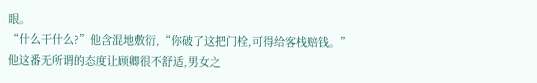眼。
“什么干什么?”他含混地敷衍,“你破了这把门栓,可得给客栈赔钱。”
他这番无所谓的态度让顾卿很不舒适,男女之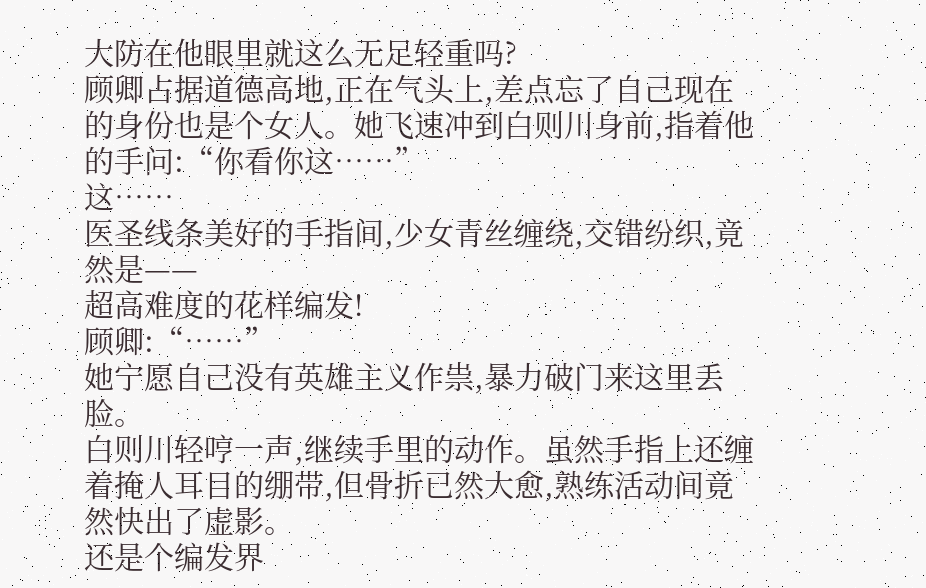大防在他眼里就这么无足轻重吗?
顾卿占据道德高地,正在气头上,差点忘了自己现在的身份也是个女人。她飞速冲到白则川身前,指着他的手问:“你看你这……”
这……
医圣线条美好的手指间,少女青丝缠绕,交错纷织,竟然是——
超高难度的花样编发!
顾卿:“……”
她宁愿自己没有英雄主义作祟,暴力破门来这里丢脸。
白则川轻哼一声,继续手里的动作。虽然手指上还缠着掩人耳目的绷带,但骨折已然大愈,熟练活动间竟然快出了虚影。
还是个编发界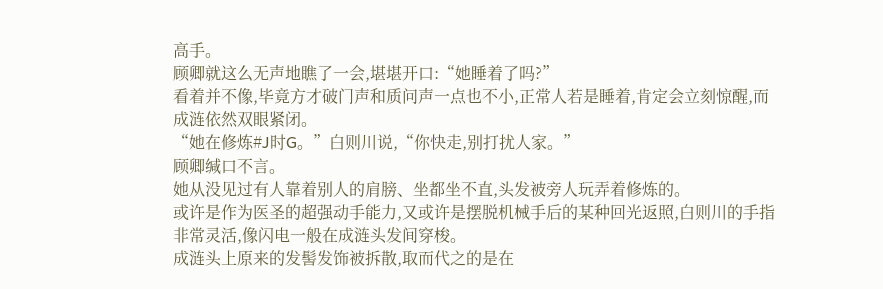高手。
顾卿就这么无声地瞧了一会,堪堪开口:“她睡着了吗?”
看着并不像,毕竟方才破门声和质问声一点也不小,正常人若是睡着,肯定会立刻惊醒,而成涟依然双眼紧闭。
“她在修炼#J时G。”白则川说,“你快走,别打扰人家。”
顾卿缄口不言。
她从没见过有人靠着别人的肩膀、坐都坐不直,头发被旁人玩弄着修炼的。
或许是作为医圣的超强动手能力,又或许是摆脱机械手后的某种回光返照,白则川的手指非常灵活,像闪电一般在成涟头发间穿梭。
成涟头上原来的发髻发饰被拆散,取而代之的是在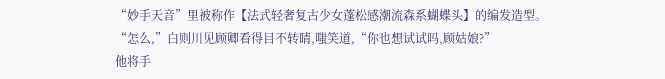“妙手天音”里被称作【法式轻奢复古少女蓬松感潮流森系蝴蝶头】的编发造型。
“怎么,”白则川见顾卿看得目不转睛,嗤笑道,“你也想试试吗,顾姑娘?”
他将手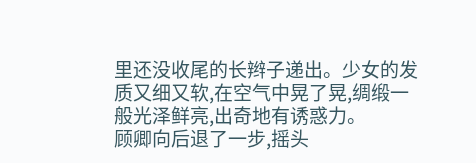里还没收尾的长辫子递出。少女的发质又细又软,在空气中晃了晃,绸缎一般光泽鲜亮,出奇地有诱惑力。
顾卿向后退了一步,摇头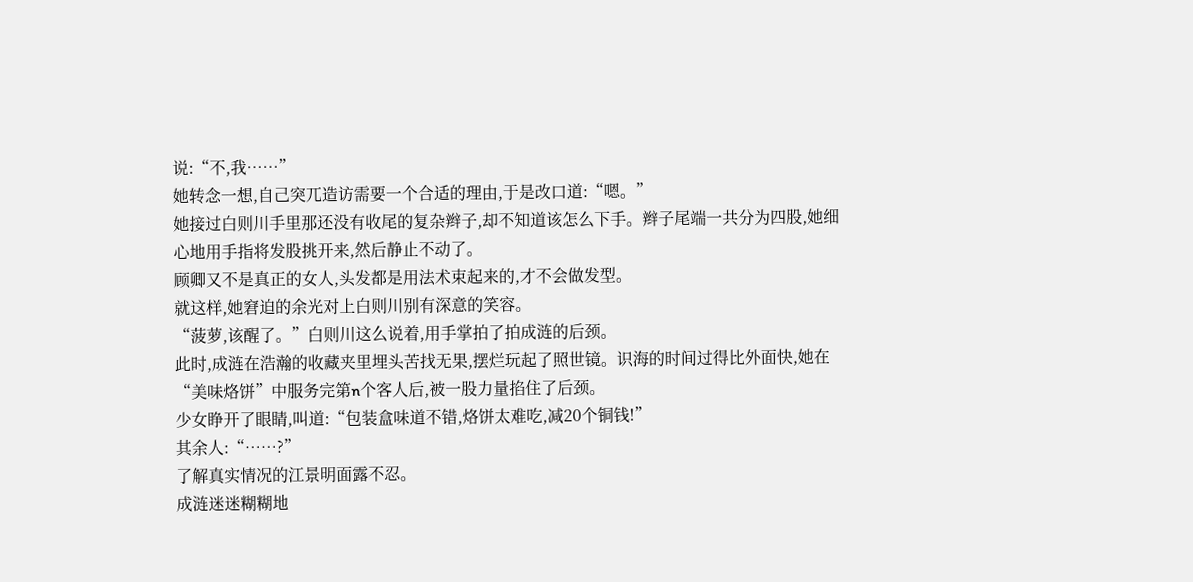说:“不,我……”
她转念一想,自己突兀造访需要一个合适的理由,于是改口道:“嗯。”
她接过白则川手里那还没有收尾的复杂辫子,却不知道该怎么下手。辫子尾端一共分为四股,她细心地用手指将发股挑开来,然后静止不动了。
顾卿又不是真正的女人,头发都是用法术束起来的,才不会做发型。
就这样,她窘迫的余光对上白则川别有深意的笑容。
“菠萝,该醒了。”白则川这么说着,用手掌拍了拍成涟的后颈。
此时,成涟在浩瀚的收藏夹里埋头苦找无果,摆烂玩起了照世镜。识海的时间过得比外面快,她在“美味烙饼”中服务完第n个客人后,被一股力量掐住了后颈。
少女睁开了眼睛,叫道:“包装盒味道不错,烙饼太难吃,减20个铜钱!”
其余人:“……?”
了解真实情况的江景明面露不忍。
成涟迷迷糊糊地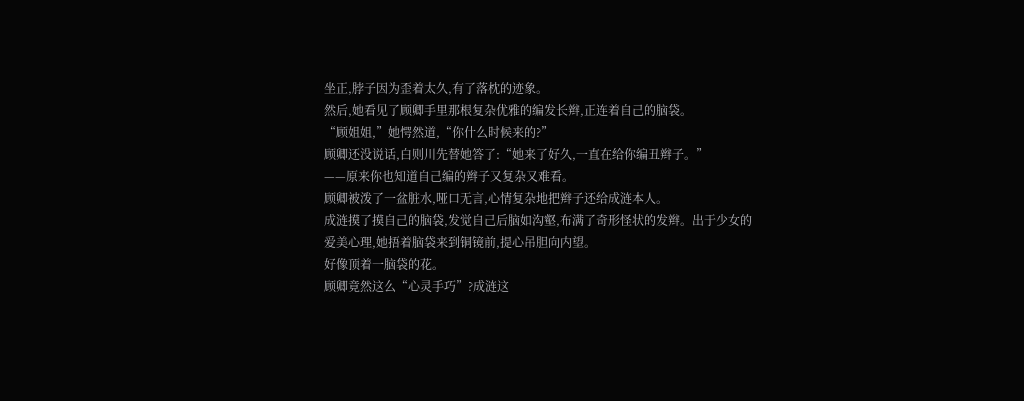坐正,脖子因为歪着太久,有了落枕的迹象。
然后,她看见了顾卿手里那根复杂优雅的编发长辫,正连着自己的脑袋。
“顾姐姐,”她愕然道,“你什么时候来的?”
顾卿还没说话,白则川先替她答了:“她来了好久,一直在给你编丑辫子。”
——原来你也知道自己编的辫子又复杂又难看。
顾卿被泼了一盆脏水,哑口无言,心情复杂地把辫子还给成涟本人。
成涟摸了摸自己的脑袋,发觉自己后脑如沟壑,布满了奇形怪状的发辫。出于少女的爱美心理,她捂着脑袋来到铜镜前,提心吊胆向内望。
好像顶着一脑袋的花。
顾卿竟然这么“心灵手巧”?成涟这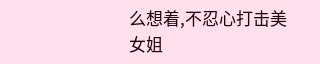么想着,不忍心打击美女姐